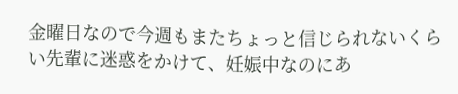金曜日なので今週もまたちょっと信じられないくらい先輩に迷惑をかけて、妊娠中なのにあ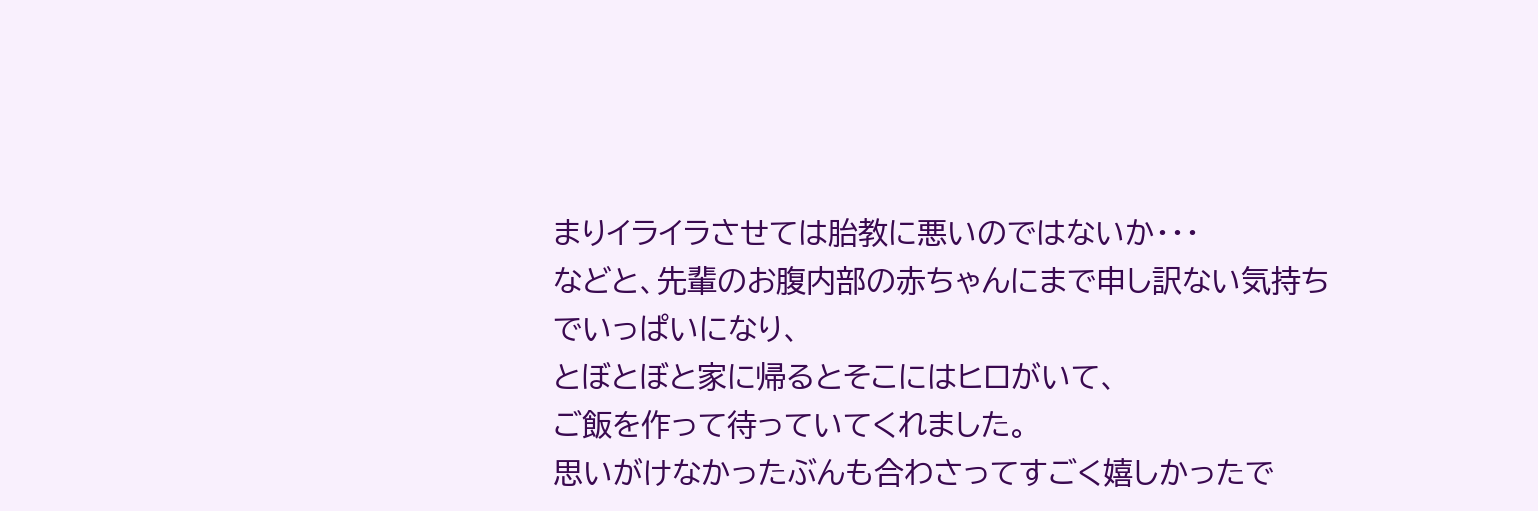まりイライラさせては胎教に悪いのではないか・・・
などと、先輩のお腹内部の赤ちゃんにまで申し訳ない気持ちでいっぱいになり、
とぼとぼと家に帰るとそこにはヒロがいて、
ご飯を作って待っていてくれました。
思いがけなかったぶんも合わさってすごく嬉しかったで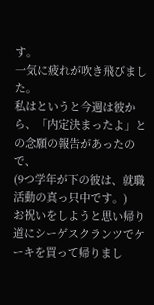す。
一気に疲れが吹き飛びました。
私はというと今週は彼から、「内定決まったよ」との念願の報告があったので、
(9つ学年が下の彼は、就職活動の真っ只中です。)
お祝いをしようと思い帰り道にシーゲスクランツでケーキを買って帰りまし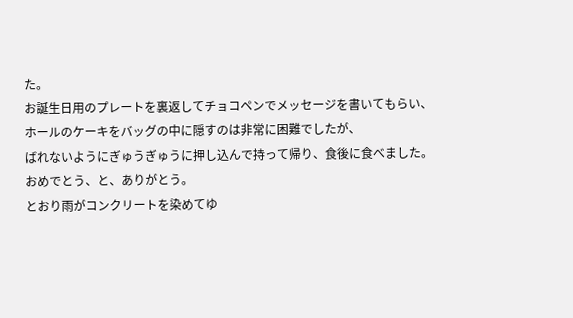た。
お誕生日用のプレートを裏返してチョコペンでメッセージを書いてもらい、
ホールのケーキをバッグの中に隠すのは非常に困難でしたが、
ばれないようにぎゅうぎゅうに押し込んで持って帰り、食後に食べました。
おめでとう、と、ありがとう。
とおり雨がコンクリートを染めてゆ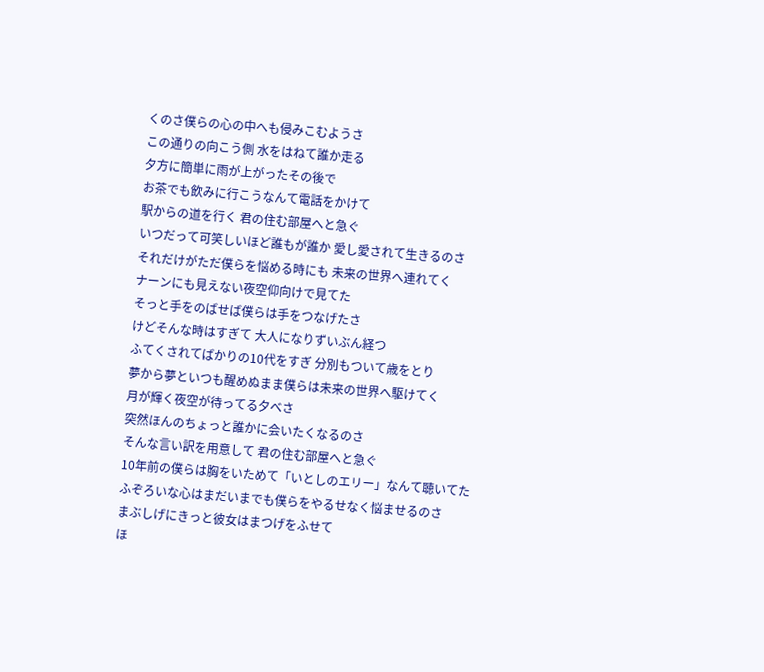くのさ僕らの心の中へも侵みこむようさ
この通りの向こう側 水をはねて誰か走る
夕方に簡単に雨が上がったその後で
お茶でも飲みに行こうなんて電話をかけて
駅からの道を行く 君の住む部屋へと急ぐ
いつだって可笑しいほど誰もが誰か 愛し愛されて生きるのさ
それだけがただ僕らを悩める時にも 未来の世界へ連れてく
ナーンにも見えない夜空仰向けで見てた
そっと手をのばせば僕らは手をつなげたさ
けどそんな時はすぎて 大人になりずいぶん経つ
ふてくされてばかりの10代をすぎ 分別もついて歳をとり
夢から夢といつも醒めぬまま僕らは未来の世界へ駆けてく
月が輝く夜空が待ってる夕べさ
突然ほんのちょっと誰かに会いたくなるのさ
そんな言い訳を用意して 君の住む部屋へと急ぐ
10年前の僕らは胸をいためて「いとしのエリー」なんて聴いてた
ふぞろいな心はまだいまでも僕らをやるせなく悩ませるのさ
まぶしげにきっと彼女はまつげをふせて
ほ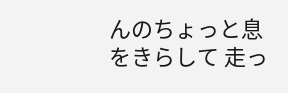んのちょっと息をきらして 走っ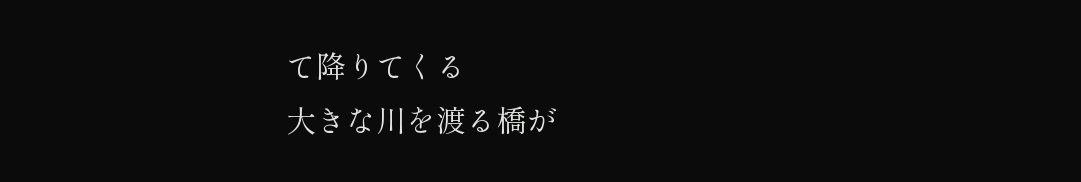て降りてくる
大きな川を渡る橋が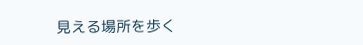見える場所を歩く